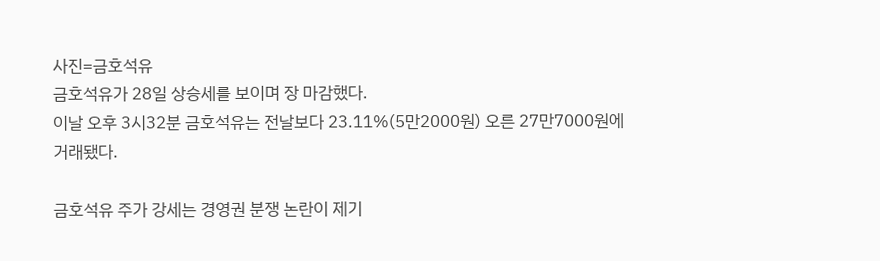사진=금호석유
금호석유가 28일 상승세를 보이며 장 마감했다.
이날 오후 3시32분 금호석유는 전날보다 23.11%(5만2000원) 오른 27만7000원에 거래됐다.

금호석유 주가 강세는 경영권 분쟁 논란이 제기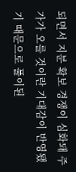되면서 지분 확보 경쟁이 심화돼 주가가 오를 것이란 기대감이 반영됐기 때문으로 풀이된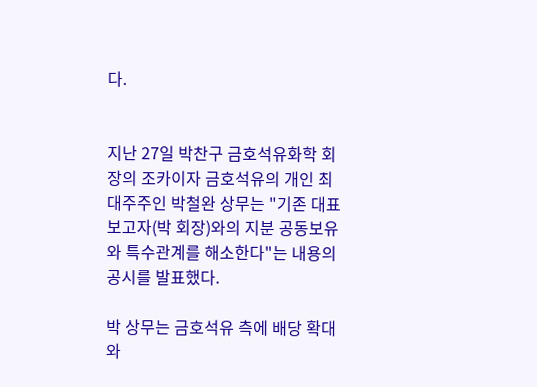다.


지난 27일 박찬구 금호석유화학 회장의 조카이자 금호석유의 개인 최대주주인 박철완 상무는 "기존 대표 보고자(박 회장)와의 지분 공동보유와 특수관계를 해소한다"는 내용의 공시를 발표했다.

박 상무는 금호석유 측에 배당 확대와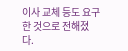이사 교체 등도 요구한 것으로 전해졌다.